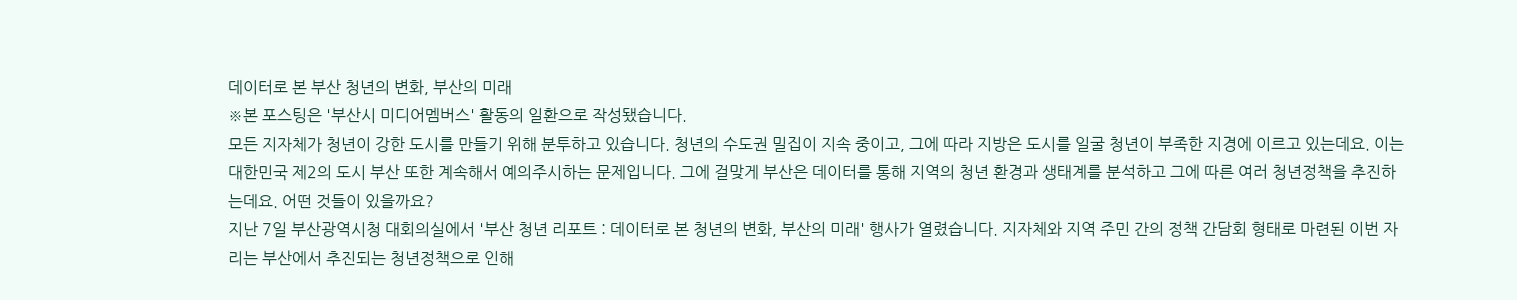데이터로 본 부산 청년의 변화, 부산의 미래
※본 포스팅은 '부산시 미디어멤버스' 활동의 일환으로 작성됐습니다.
모든 지자체가 청년이 강한 도시를 만들기 위해 분투하고 있습니다. 청년의 수도권 밀집이 지속 중이고, 그에 따라 지방은 도시를 일굴 청년이 부족한 지경에 이르고 있는데요. 이는 대한민국 제2의 도시 부산 또한 계속해서 예의주시하는 문제입니다. 그에 걸맞게 부산은 데이터를 통해 지역의 청년 환경과 생태계를 분석하고 그에 따른 여러 청년정책을 추진하는데요. 어떤 것들이 있을까요?
지난 7일 부산광역시청 대회의실에서 '부산 청년 리포트 : 데이터로 본 청년의 변화, 부산의 미래' 행사가 열렸습니다. 지자체와 지역 주민 간의 정책 간담회 형태로 마련된 이번 자리는 부산에서 추진되는 청년정책으로 인해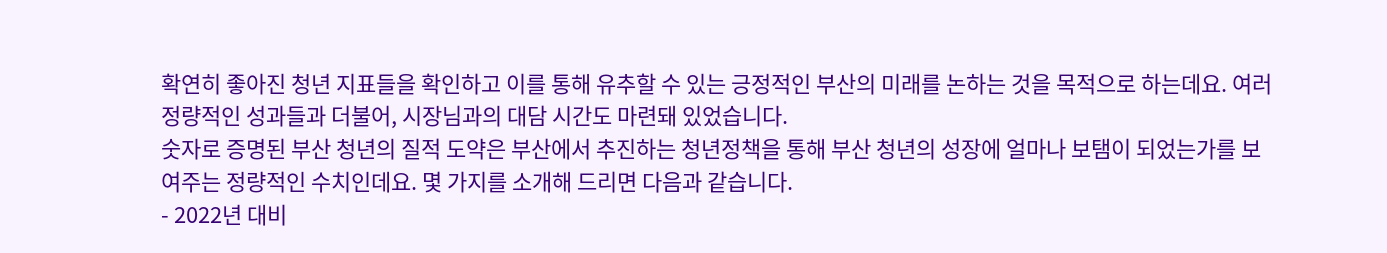확연히 좋아진 청년 지표들을 확인하고 이를 통해 유추할 수 있는 긍정적인 부산의 미래를 논하는 것을 목적으로 하는데요. 여러 정량적인 성과들과 더불어, 시장님과의 대담 시간도 마련돼 있었습니다.
숫자로 증명된 부산 청년의 질적 도약은 부산에서 추진하는 청년정책을 통해 부산 청년의 성장에 얼마나 보탬이 되었는가를 보여주는 정량적인 수치인데요. 몇 가지를 소개해 드리면 다음과 같습니다.
- 2022년 대비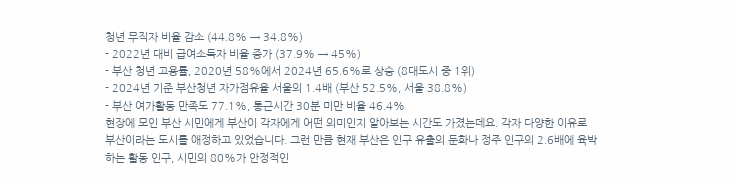청년 무직자 비율 감소 (44.8% → 34.8%)
- 2022년 대비 급여소득자 비율 증가 (37.9% → 45%)
- 부산 청년 고용률, 2020년 58%에서 2024년 65.6%로 상승 (8대도시 중 1위)
- 2024년 기준 부산청년 자가점유율 서울의 1.4배 (부산 52.5%, 서울 38.8%)
- 부산 여가활동 만족도 77.1%, 통근시간 30분 미만 비율 46.4%
현장에 모인 부산 시민에게 부산이 각자에게 어떤 의미인지 알아보는 시간도 가졌는데요. 각자 다양한 이유로 부산이라는 도시를 애정하고 있었습니다. 그런 만큼 현재 부산은 인구 유출의 둔화나 정주 인구의 2.6배에 육박하는 활동 인구, 시민의 80%가 안정적인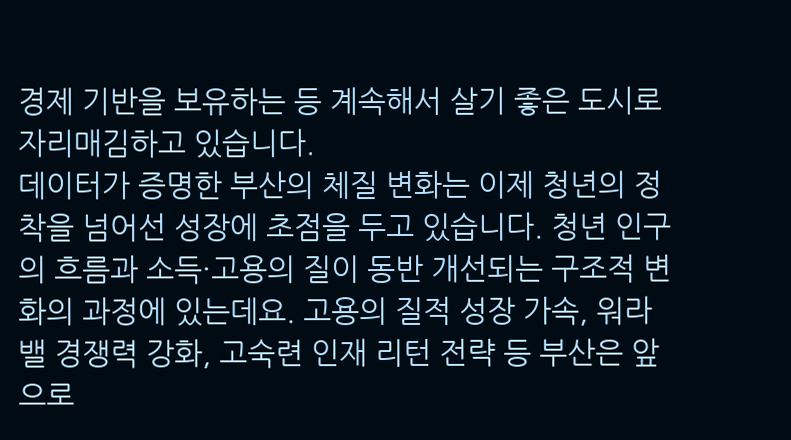경제 기반을 보유하는 등 계속해서 살기 좋은 도시로 자리매김하고 있습니다.
데이터가 증명한 부산의 체질 변화는 이제 청년의 정착을 넘어선 성장에 초점을 두고 있습니다. 청년 인구의 흐름과 소득·고용의 질이 동반 개선되는 구조적 변화의 과정에 있는데요. 고용의 질적 성장 가속, 워라밸 경쟁력 강화, 고숙련 인재 리턴 전략 등 부산은 앞으로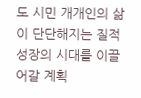도 시민 개개인의 삶이 단단해지는 질적 성장의 시대를 이끌어갈 계획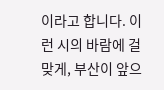이라고 합니다. 이런 시의 바람에 걸맞게, 부산이 앞으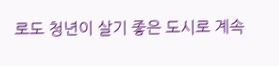로도 청년이 살기 좋은 도시로 계속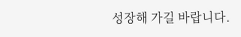성장해 가길 바랍니다.